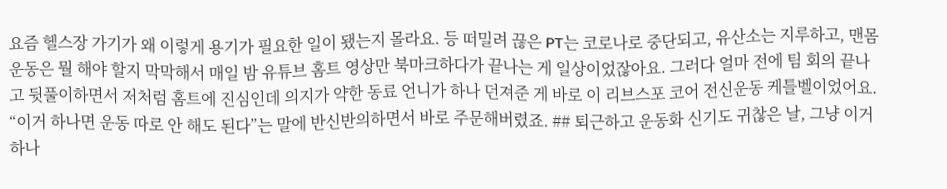요즘 헬스장 가기가 왜 이렇게 용기가 필요한 일이 됐는지 몰라요. 등 떠밀려 끊은 PT는 코로나로 중단되고, 유산소는 지루하고, 맨몸 운동은 뭘 해야 할지 막막해서 매일 밤 유튜브 홈트 영상만 북마크하다가 끝나는 게 일상이었잖아요. 그러다 얼마 전에 팀 회의 끝나고 뒷풀이하면서 저처럼 홈트에 진심인데 의지가 약한 동료 언니가 하나 던져준 게 바로 이 리브스포 코어 전신운동 케틀벨이었어요. “이거 하나면 운동 따로 안 해도 된다”는 말에 반신반의하면서 바로 주문해버렸죠. ## 퇴근하고 운동화 신기도 귀찮은 날, 그냥 이거 하나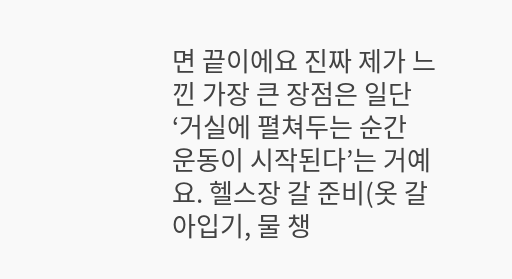면 끝이에요 진짜 제가 느낀 가장 큰 장점은 일단 ‘거실에 펼쳐두는 순간 운동이 시작된다’는 거예요. 헬스장 갈 준비(옷 갈아입기, 물 챙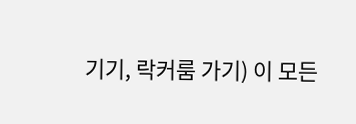기기, 락커룸 가기) 이 모든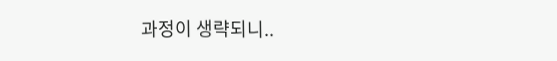과정이 생략되니..